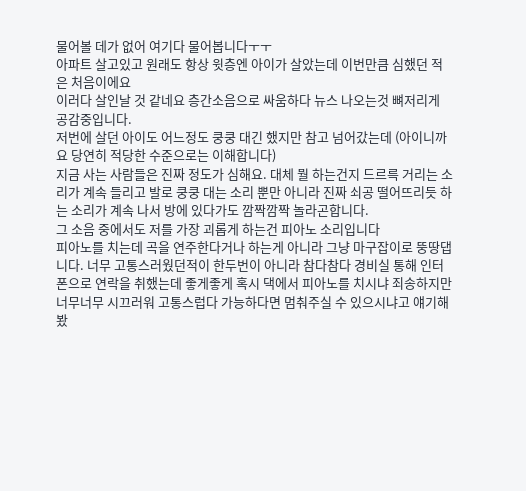물어볼 데가 없어 여기다 물어봅니다ㅜㅜ
아파트 살고있고 원래도 항상 윗층엔 아이가 살았는데 이번만큼 심했던 적은 처음이에요
이러다 살인날 것 같네요 층간소음으로 싸움하다 뉴스 나오는것 뼈저리게 공감중입니다.
저번에 살던 아이도 어느정도 쿵쿵 대긴 했지만 참고 넘어갔는데 (아이니까요 당연히 적당한 수준으로는 이해합니다)
지금 사는 사람들은 진짜 정도가 심해요. 대체 뭘 하는건지 드르륵 거리는 소리가 계속 들리고 발로 쿵쿵 대는 소리 뿐만 아니라 진짜 쇠공 떨어뜨리듯 하는 소리가 계속 나서 방에 있다가도 깜짝깜짝 놀라곤합니다.
그 소음 중에서도 저를 가장 괴롭게 하는건 피아노 소리입니다
피아노를 치는데 곡을 연주한다거나 하는게 아니라 그냥 마구잡이로 뚱땅댑니다. 너무 고통스러웠던적이 한두번이 아니라 참다참다 경비실 통해 인터폰으로 연락을 취했는데 좋게좋게 혹시 댁에서 피아노를 치시냐 죄송하지만 너무너무 시끄러워 고통스럽다 가능하다면 멈춰주실 수 있으시냐고 얘기해봤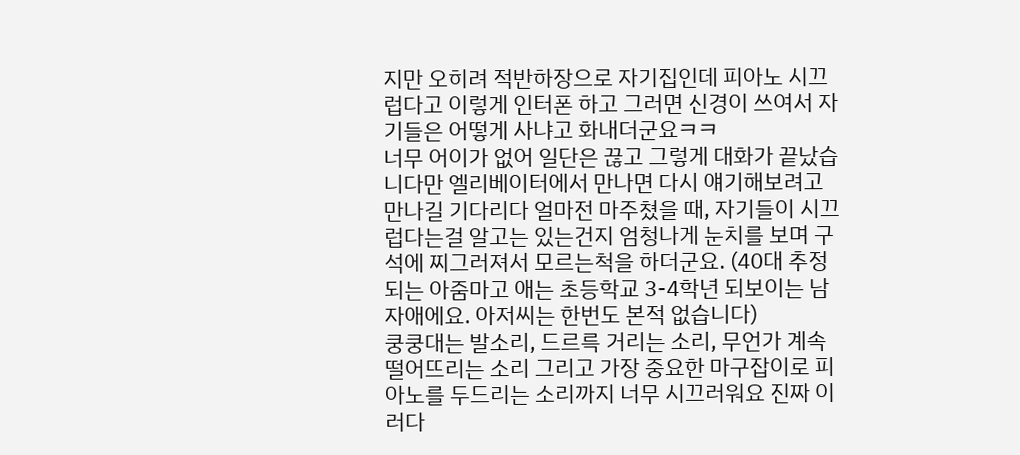지만 오히려 적반하장으로 자기집인데 피아노 시끄럽다고 이렇게 인터폰 하고 그러면 신경이 쓰여서 자기들은 어떻게 사냐고 화내더군요ㅋㅋ
너무 어이가 없어 일단은 끊고 그렇게 대화가 끝났습니다만 엘리베이터에서 만나면 다시 얘기해보려고 만나길 기다리다 얼마전 마주쳤을 때, 자기들이 시끄럽다는걸 알고는 있는건지 엄청나게 눈치를 보며 구석에 찌그러져서 모르는척을 하더군요. (40대 추정되는 아줌마고 애는 초등학교 3-4학년 되보이는 남자애에요. 아저씨는 한번도 본적 없습니다)
쿵쿵대는 발소리, 드르륵 거리는 소리, 무언가 계속 떨어뜨리는 소리 그리고 가장 중요한 마구잡이로 피아노를 두드리는 소리까지 너무 시끄러워요 진짜 이러다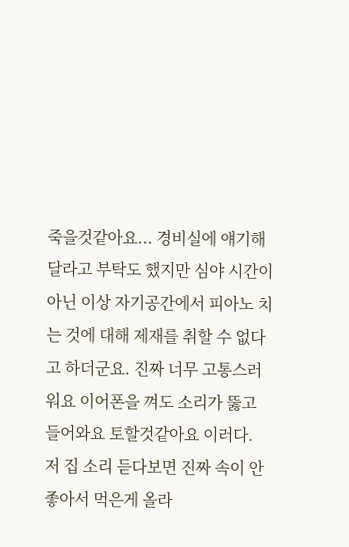죽을것같아요... 경비실에 얘기해달라고 부탁도 했지만 심야 시간이 아닌 이상 자기공간에서 피아노 치는 것에 대해 제재를 취할 수 없다고 하더군요. 진짜 너무 고통스러워요 이어폰을 껴도 소리가 뚫고 들어와요 토할것같아요 이러다. 저 집 소리 듣다보면 진짜 속이 안좋아서 먹은게 올라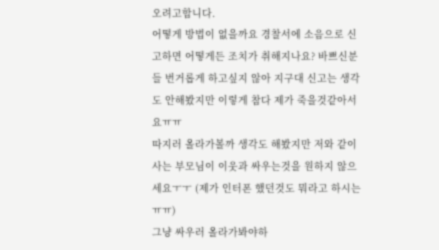오려고합니다.
어떻게 방법이 없을까요 경찰서에 소음으로 신고하면 어떻게든 조치가 취해지나요? 바쁘신분들 번거롭게 하고싶지 않아 지구대 신고는 생각도 안해봤지만 이렇게 참다 제가 죽을것같아서요ㅠㅠ
따지러 올라가볼까 생각도 해봤지만 저와 같이 사는 부모님이 이웃과 싸우는것을 원하지 않으세요ㅜㅜ (제가 인터폰 했던것도 뭐라고 하시는ㅠㅠ)
그냥 싸우러 올라가봐야하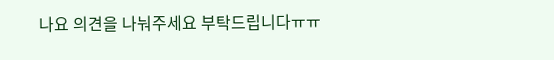나요 의견을 나눠주세요 부탁드립니다ㅠㅠ